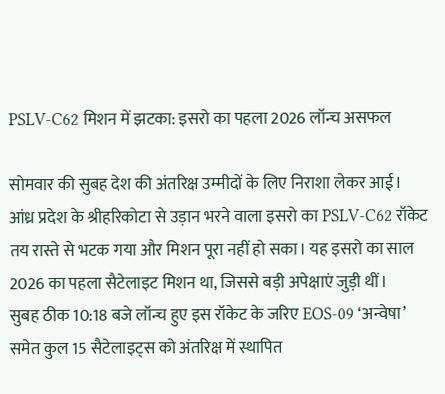PSLV-C62 मिशन में झटका: इसरो का पहला 2026 लॉन्च असफल

सोमवार की सुबह देश की अंतरिक्ष उम्मीदों के लिए निराशा लेकर आई। आंध्र प्रदेश के श्रीहरिकोटा से उड़ान भरने वाला इसरो का PSLV-C62 रॉकेट तय रास्ते से भटक गया और मिशन पूरा नहीं हो सका। यह इसरो का साल 2026 का पहला सैटेलाइट मिशन था, जिससे बड़ी अपेक्षाएं जुड़ी थीं।
सुबह ठीक 10:18 बजे लॉन्च हुए इस रॉकेट के जरिए EOS-09 ‘अन्वेषा’ समेत कुल 15 सैटेलाइट्स को अंतरिक्ष में स्थापित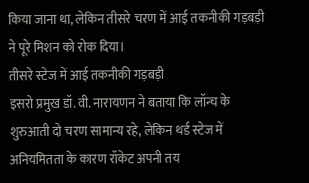किया जाना था, लेकिन तीसरे चरण में आई तकनीकी गड़बड़ी ने पूरे मिशन को रोक दिया।
तीसरे स्टेज में आई तकनीकी गड़बड़ी
इसरो प्रमुख डॉ. वी. नारायणन ने बताया कि लॉन्च के शुरुआती दो चरण सामान्य रहे, लेकिन थर्ड स्टेज में अनियमितता के कारण रॉकेट अपनी तय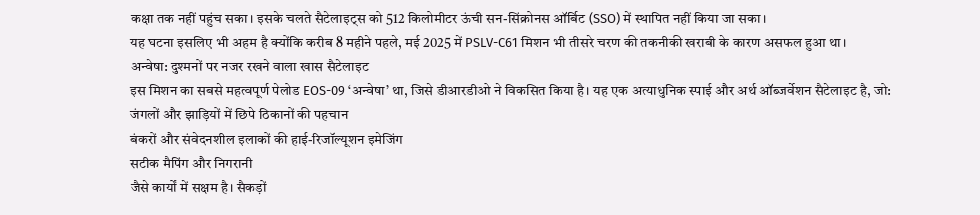कक्षा तक नहीं पहुंच सका। इसके चलते सैटेलाइट्स को 512 किलोमीटर ऊंची सन-सिंक्रोनस ऑर्बिट (SSO) में स्थापित नहीं किया जा सका।
यह घटना इसलिए भी अहम है क्योंकि करीब 8 महीने पहले, मई 2025 में PSLV-C61 मिशन भी तीसरे चरण की तकनीकी खराबी के कारण असफल हुआ था।
अन्वेषा: दुश्मनों पर नजर रखने वाला खास सैटेलाइट
इस मिशन का सबसे महत्वपूर्ण पेलोड EOS-09 ‘अन्वेषा’ था, जिसे डीआरडीओ ने विकसित किया है। यह एक अत्याधुनिक स्पाई और अर्थ ऑब्जर्वेशन सैटेलाइट है, जो:
जंगलों और झाड़ियों में छिपे ठिकानों की पहचान
बंकरों और संवेदनशील इलाकों की हाई-रिजॉल्यूशन इमेजिंग
सटीक मैपिंग और निगरानी
जैसे कार्यों में सक्षम है। सैकड़ों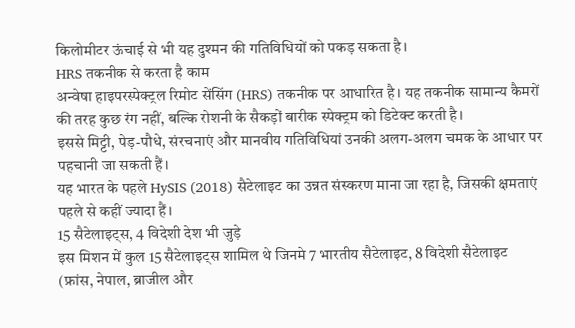किलोमीटर ऊंचाई से भी यह दुश्मन की गतिविधियों को पकड़ सकता है।
HRS तकनीक से करता है काम
अन्वेषा हाइपरस्पेक्ट्रल रिमोट सेंसिंग (HRS) तकनीक पर आधारित है। यह तकनीक सामान्य कैमरों की तरह कुछ रंग नहीं, बल्कि रोशनी के सैकड़ों बारीक स्पेक्ट्रम को डिटेक्ट करती है।
इससे मिट्टी, पेड़-पौधे, संरचनाएं और मानवीय गतिविधियां उनकी अलग-अलग चमक के आधार पर पहचानी जा सकती हैं।
यह भारत के पहले HySIS (2018) सैटेलाइट का उन्नत संस्करण माना जा रहा है, जिसकी क्षमताएं पहले से कहीं ज्यादा हैं।
15 सैटेलाइट्स, 4 विदेशी देश भी जुड़े
इस मिशन में कुल 15 सैटेलाइट्स शामिल थे जिनमे 7 भारतीय सैटेलाइट, 8 विदेशी सैटेलाइट (फ्रांस, नेपाल, ब्राजील और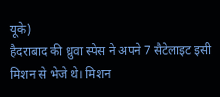यूके)
हैदराबाद की ध्रुवा स्पेस ने अपने 7 सैटेलाइट इसी मिशन से भेजे थे। मिशन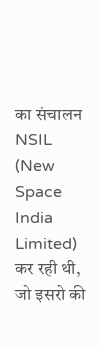का संचालन NSIL (New Space India Limited) कर रही थी, जो इसरो की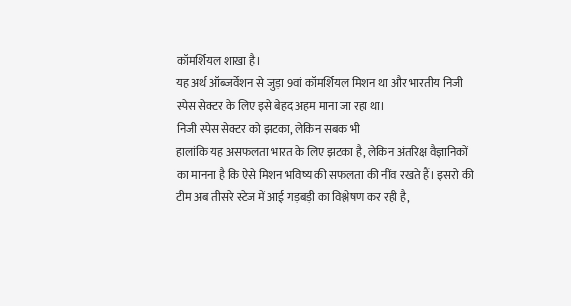कॉमर्शियल शाखा है।
यह अर्थ ऑब्जर्वेशन से जुड़ा 9वां कॉमर्शियल मिशन था और भारतीय निजी स्पेस सेक्टर के लिए इसे बेहद अहम माना जा रहा था।
निजी स्पेस सेक्टर को झटका, लेकिन सबक भी
हालांकि यह असफलता भारत के लिए झटका है, लेकिन अंतरिक्ष वैज्ञानिकों का मानना है कि ऐसे मिशन भविष्य की सफलता की नींव रखते हैं। इसरो की टीम अब तीसरे स्टेज में आई गड़बड़ी का विश्लेषण कर रही है,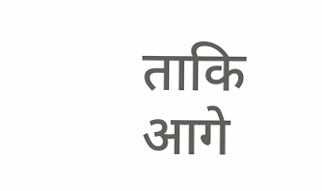ताकि आगे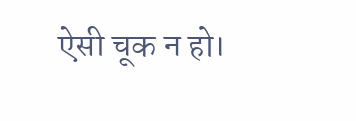ऐसी चूक न हो।